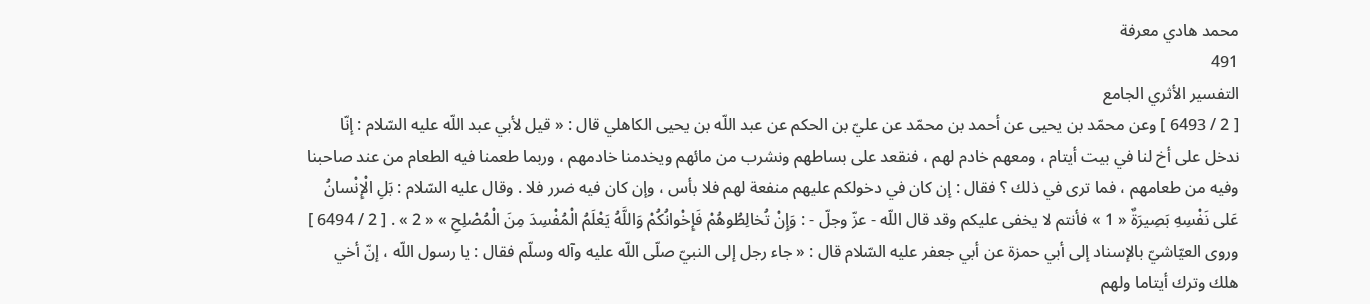محمد هادي معرفة
491
التفسير الأثري الجامع
[ 2 / 6493 ] وعن محمّد بن يحيى عن أحمد بن محمّد عن عليّ بن الحكم عن عبد اللّه بن يحيى الكاهلي قال : « قيل لأبي عبد اللّه عليه السّلام : إنّا ندخل على أخ لنا في بيت أيتام ، ومعهم خادم لهم ، فنقعد على بساطهم ونشرب من مائهم ويخدمنا خادمهم ، وربما طعمنا فيه الطعام من عند صاحبنا وفيه من طعامهم ، فما ترى في ذلك ؟ فقال : إن كان في دخولكم عليهم منفعة لهم فلا بأس ، وإن كان فيه ضرر فلا . وقال عليه السّلام : بَلِ الْإِنْسانُ عَلى نَفْسِهِ بَصِيرَةٌ « 1 » فأنتم لا يخفى عليكم وقد قال اللّه - عزّ وجلّ - : وَإِنْ تُخالِطُوهُمْ فَإِخْوانُكُمْ وَاللَّهُ يَعْلَمُ الْمُفْسِدَ مِنَ الْمُصْلِحِ » « 2 » . [ 2 / 6494 ] وروى العيّاشيّ بالإسناد إلى أبي حمزة عن أبي جعفر عليه السّلام قال : « جاء رجل إلى النبيّ صلّى اللّه عليه وآله وسلّم فقال : يا رسول اللّه ، إنّ أخي هلك وترك أيتاما ولهم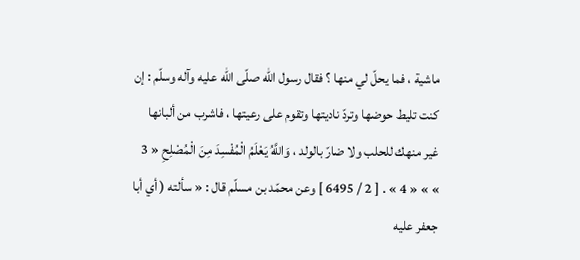ماشية ، فما يحلّ لي منها ؟ فقال رسول اللّه صلّى اللّه عليه وآله وسلّم : إن كنت تليط حوضها وتردّ ناديتها وتقوم على رعيتها ، فاشرب من ألبانها غير منهك للحلب ولا ضارّ بالولد ، وَاللَّهُ يَعْلَمُ الْمُفْسِدَ مِنَ الْمُصْلِحِ « 3 » » « 4 » . [ 2 / 6495 ] وعن محمّد بن مسلّم قال : « سألته ( أي أبا جعفر عليه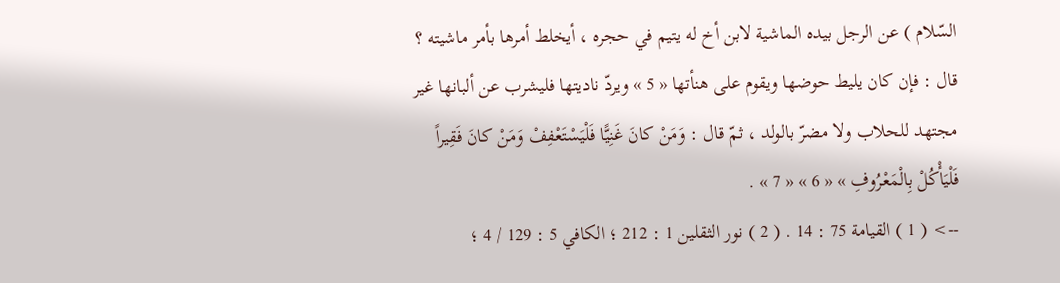السّلام ) عن الرجل بيده الماشية لابن أخ له يتيم في حجره ، أيخلط أمرها بأمر ماشيته ؟ قال : فإن كان يليط حوضها ويقوم على هنأتها « 5 » ويردّ ناديتها فليشرب عن ألبانها غير مجتهد للحلاب ولا مضرّ بالولد ، ثمّ قال : وَمَنْ كانَ غَنِيًّا فَلْيَسْتَعْفِفْ وَمَنْ كانَ فَقِيراً فَلْيَأْكُلْ بِالْمَعْرُوفِ » « 6 » « 7 » .
--> ( 1 ) القيامة 75 : 14 . ( 2 ) نور الثقلين 1 : 212 ؛ الكافي 5 : 129 / 4 ؛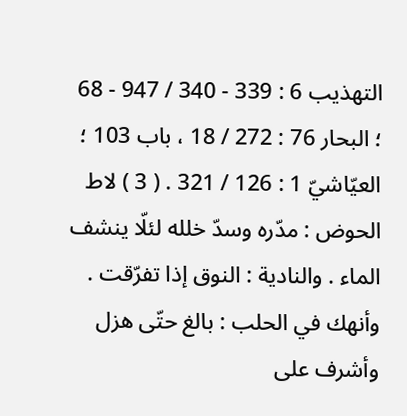التهذيب 6 : 339 - 340 / 947 - 68 ؛ البحار 76 : 272 / 18 ، باب 103 ؛ العيّاشيّ 1 : 126 / 321 . ( 3 ) لاط الحوض : مدّره وسدّ خلله لئلّا ينشف الماء . والنادية : النوق إذا تفرّقت . وأنهك في الحلب : بالغ حتّى هزل وأشرف على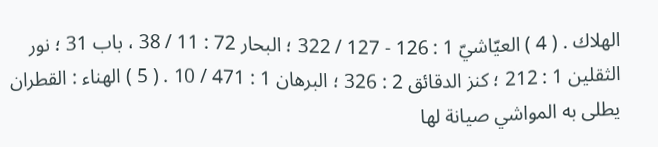الهلاك . ( 4 ) العيّاشيّ 1 : 126 - 127 / 322 ؛ البحار 72 : 11 / 38 ، باب 31 ؛ نور الثقلين 1 : 212 ؛ كنز الدقائق 2 : 326 ؛ البرهان 1 : 471 / 10 . ( 5 ) الهناء : القطران يطلى به المواشي صيانة لها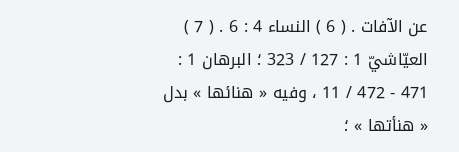عن الآفات . ( 6 ) النساء 4 : 6 . ( 7 ) العيّاشيّ 1 : 127 / 323 ؛ البرهان 1 : 471 - 472 / 11 ، وفيه « هنائها » بدل « هنأتها » ؛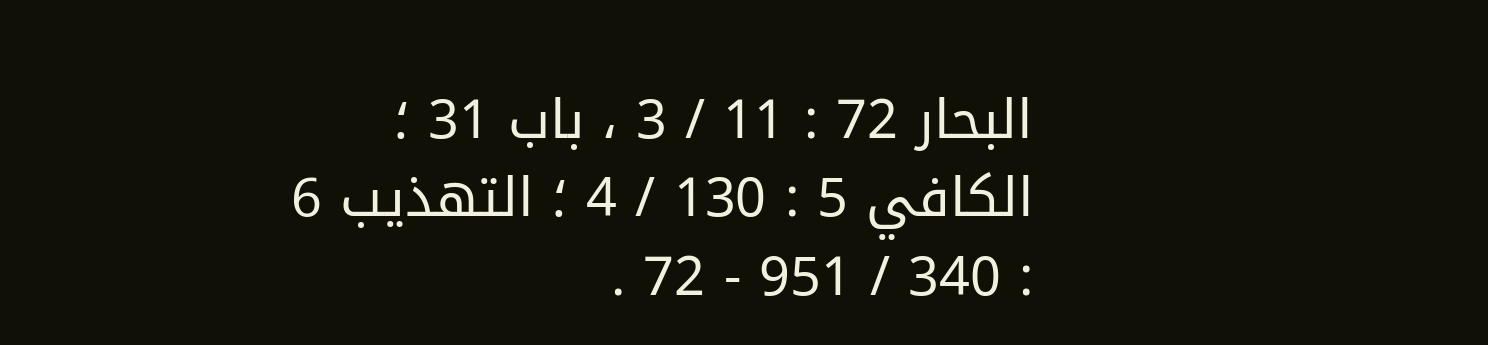البحار 72 : 11 / 3 ، باب 31 ؛ الكافي 5 : 130 / 4 ؛ التهذيب 6 : 340 / 951 - 72 .